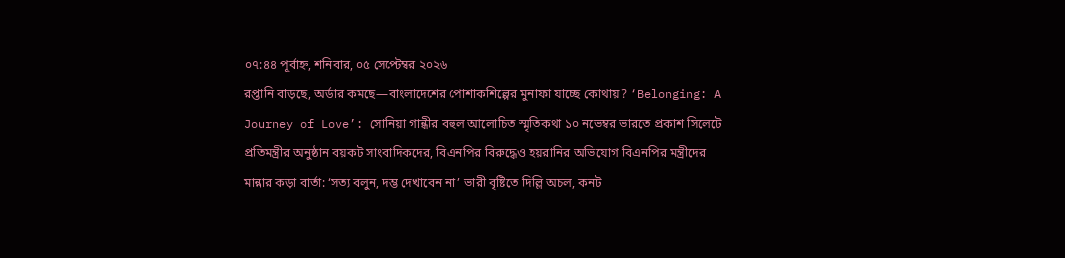০৭:৪৪ পূর্বাহ্ন, শনিবার, ০৫ সেপ্টেম্বর ২০২৬
রপ্তানি বাড়ছে, অর্ডার কমছে—বাংলাদেশের পোশাকশিল্পের মুনাফা যাচ্ছে কোথায়? ‘Belonging: A Journey of Love’: সোনিয়া গান্ধীর বহুল আলোচিত স্মৃতিকথা ১০ নভেম্বর ভারতে প্রকাশ সিলেটে প্রতিমন্ত্রীর অনুষ্ঠান বয়কট সাংবাদিকদের, বিএনপির বিরুদ্ধেও হয়রানির অভিযোগ বিএনপির মন্ত্রীদের মান্নার কড়া বার্তা: ‘সত্য বলুন, দম্ভ দেখাবেন না’ ভারী বৃষ্টিতে দিল্লি অচল, কনট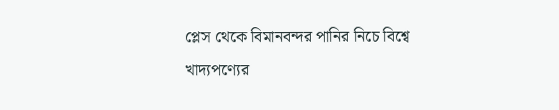প্লেস থেকে বিমানবন্দর পানির নিচে বিশ্বে খাদ্যপণ্যের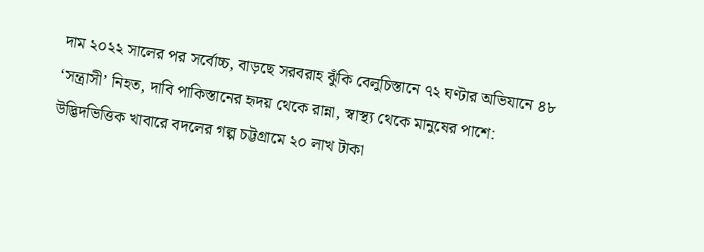দাম ২০২২ সালের পর সর্বোচ্চ, বাড়ছে সরবরাহ ঝুঁকি বেলুচিস্তানে ৭২ ঘণ্টার অভিযানে ৪৮ ‘সন্ত্রাসী’ নিহত, দাবি পাকিস্তানের হৃদয় থেকে রান্না, স্বাস্থ্য থেকে মানুষের পাশে: উদ্ভিদভিত্তিক খাবারে বদলের গল্প চট্টগ্রামে ২০ লাখ টাকা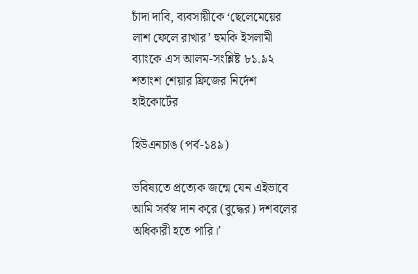চাঁদা দাবি, ব্যবসায়ীকে ‘ছেলেমেয়ের লাশ ফেলে রাখার’ হুমকি ইসলামী ব্যাংকে এস আলম-সংশ্লিষ্ট ৮১.৯২ শতাংশ শেয়ার ফ্রিজের নির্দেশ হাইকোর্টের

হিউএনচাঙ (পর্ব-১৪৯)

ভবিষ্যতে প্রত্যেক জন্মে যেন এইভাবে আমি সর্বস্ব দান করে (বুদ্ধের) দশবলের অধিকারী হতে পারি।’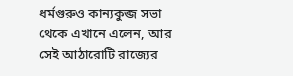ধর্মগুরুও কান্যকুব্জ সভা থেকে এখানে এলেন, আর সেই আঠারোটি রাজ্যের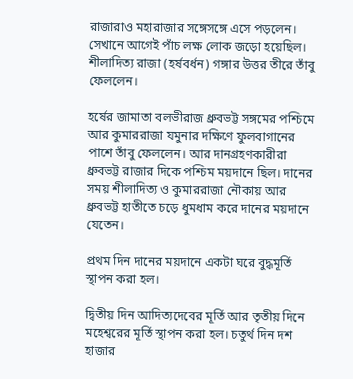রাজারাও মহারাজার সঙ্গেসঙ্গে এসে পড়লেন। সেখানে আগেই পাঁচ লক্ষ লোক জড়ো হয়েছিল। শীলাদিত্য রাজা (হর্ষবর্ধন) গঙ্গার উত্তর তীরে তাঁবু ফেললেন।

হর্ষের জামাতা বলভীরাজ ধ্রুবভট্ট সঙ্গমের পশ্চিমে আর কুমাররাজা যমুনার দক্ষিণে ফুলবাগানের পাশে তাঁবু ফেললেন। আর দানগ্রহণকারীরা ধ্রুবভট্ট রাজার দিকে পশ্চিম ময়দানে ছিল। দানের সময় শীলাদিত্য ও কুমাররাজা নৌকায় আর ধ্রুবভট্ট হাতীতে চড়ে ধুমধাম করে দানের ময়দানে যেতেন।

প্রথম দিন দানের ময়দানে একটা ঘরে বুদ্ধমূর্তি স্থাপন করা হল।

দ্বিতীয় দিন আদিত্যদেবের মূর্তি আর তৃতীয় দিনে মহেশ্বরের মূর্তি স্থাপন করা হল। চতুর্থ দিন দশ হাজার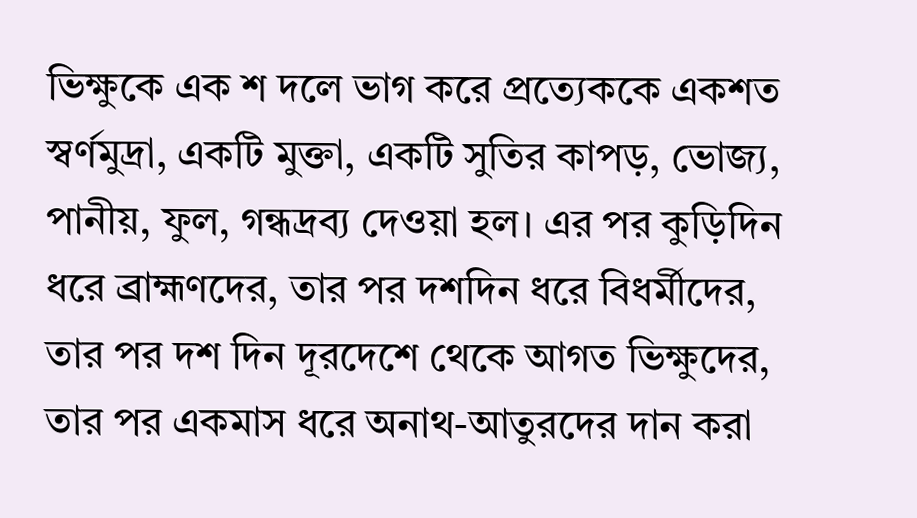ভিক্ষুকে এক শ দলে ভাগ করে প্রত্যেককে একশত স্বর্ণমুদ্রা, একটি মুক্তা, একটি সুতির কাপড়, ভোজ্য, পানীয়, ফুল, গন্ধদ্রব্য দেওয়া হল। এর পর কুড়িদিন ধরে ব্রাহ্মণদের, তার পর দশদিন ধরে বিধর্মীদের, তার পর দশ দিন দূরদেশে থেকে আগত ভিক্ষুদের, তার পর একমাস ধরে অনাথ-আতুরদের দান করা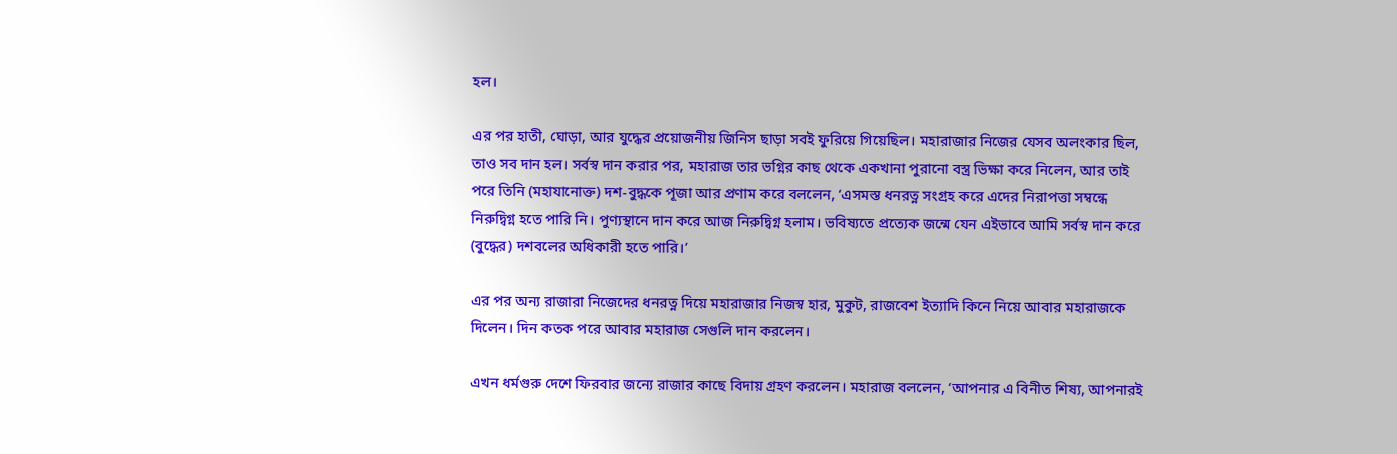হল।

এর পর হাতী, ঘোড়া, আর যুদ্ধের প্রয়োজনীয় জিনিস ছাড়া সবই ফুরিয়ে গিয়েছিল। মহারাজার নিজের যেসব অলংকার ছিল, তাও সব দান হল। সর্বস্ব দান করার পর, মহারাজ তার ভগ্নির কাছ থেকে একখানা পুরানো বস্ত্র ভিক্ষা করে নিলেন, আর তাই পরে তিনি (মহাযানোক্ত) দশ-বুদ্ধকে পূজা আর প্রণাম করে বললেন, ‘এসমস্ত ধনরত্ন সংগ্রহ করে এদের নিরাপত্তা সম্বন্ধে নিরুদ্বিগ্ন হতে পারি নি। পুণ্যস্থানে দান করে আজ নিরুদ্বিগ্ন হলাম। ভবিষ্যতে প্রত্যেক জন্মে যেন এইভাবে আমি সর্বস্ব দান করে (বুদ্ধের) দশবলের অধিকারী হতে পারি।’

এর পর অন্য রাজারা নিজেদের ধনরত্ন দিয়ে মহারাজার নিজস্ব হার, মুকুট, রাজবেশ ইত্যাদি কিনে নিয়ে আবার মহারাজকে দিলেন। দিন কতক পরে আবার মহারাজ সেগুলি দান করলেন।

এখন ধর্মগুরু দেশে ফিরবার জন্যে রাজার কাছে বিদায় গ্রহণ করলেন। মহারাজ বললেন, ‘আপনার এ বিনীত শিষ্য, আপনারই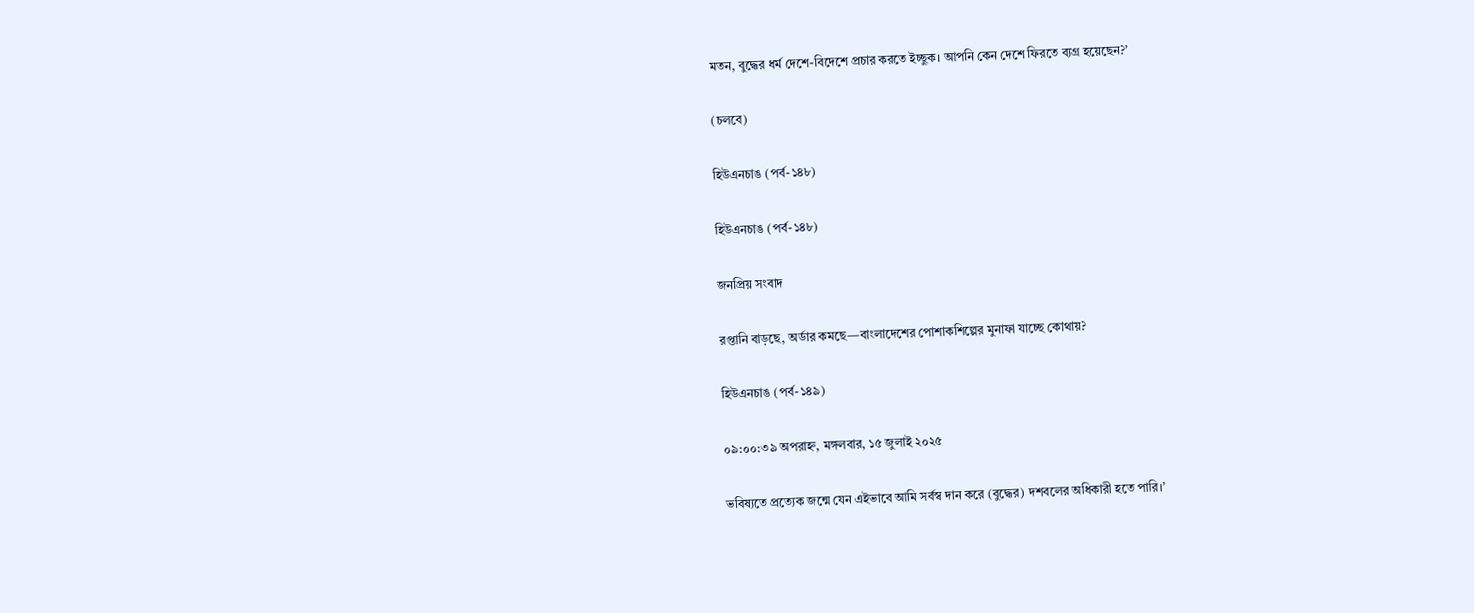মতন, বুদ্ধের ধর্ম দেশে-বিদেশে প্রচার করতে ইচ্ছুক। আপনি কেন দেশে ফিরতে ব্যগ্র হয়েছেন?’

(চলবে)

হিউএনচাঙ (পর্ব-১৪৮)

হিউএনচাঙ (পর্ব-১৪৮)

জনপ্রিয় সংবাদ

রপ্তানি বাড়ছে, অর্ডার কমছে—বাংলাদেশের পোশাকশিল্পের মুনাফা যাচ্ছে কোথায়?

হিউএনচাঙ (পর্ব-১৪৯)

০৯:০০:৩৯ অপরাহ্ন, মঙ্গলবার, ১৫ জুলাই ২০২৫

ভবিষ্যতে প্রত্যেক জন্মে যেন এইভাবে আমি সর্বস্ব দান করে (বুদ্ধের) দশবলের অধিকারী হতে পারি।’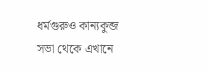ধর্মগুরুও কান্যকুব্জ সভা থেকে এখানে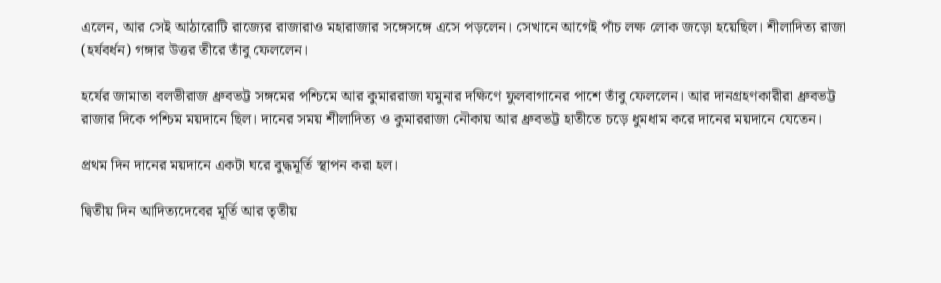এলেন, আর সেই আঠারোটি রাজ্যের রাজারাও মহারাজার সঙ্গেসঙ্গে এসে পড়লেন। সেখানে আগেই পাঁচ লক্ষ লোক জড়ো হয়েছিল। শীলাদিত্য রাজা (হর্ষবর্ধন) গঙ্গার উত্তর তীরে তাঁবু ফেললেন।

হর্ষের জামাতা বলভীরাজ ধ্রুবভট্ট সঙ্গমের পশ্চিমে আর কুমাররাজা যমুনার দক্ষিণে ফুলবাগানের পাশে তাঁবু ফেললেন। আর দানগ্রহণকারীরা ধ্রুবভট্ট রাজার দিকে পশ্চিম ময়দানে ছিল। দানের সময় শীলাদিত্য ও কুমাররাজা নৌকায় আর ধ্রুবভট্ট হাতীতে চড়ে ধুমধাম করে দানের ময়দানে যেতেন।

প্রথম দিন দানের ময়দানে একটা ঘরে বুদ্ধমূর্তি স্থাপন করা হল।

দ্বিতীয় দিন আদিত্যদেবের মূর্তি আর তৃতীয়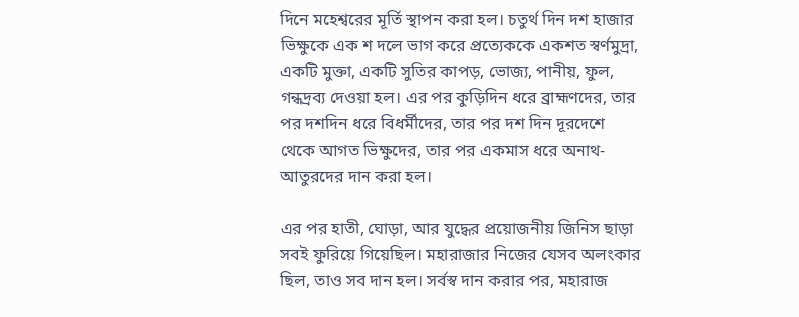দিনে মহেশ্বরের মূর্তি স্থাপন করা হল। চতুর্থ দিন দশ হাজার ভিক্ষুকে এক শ দলে ভাগ করে প্রত্যেককে একশত স্বর্ণমুদ্রা, একটি মুক্তা, একটি সুতির কাপড়, ভোজ্য, পানীয়, ফুল, গন্ধদ্রব্য দেওয়া হল। এর পর কুড়িদিন ধরে ব্রাহ্মণদের, তার পর দশদিন ধরে বিধর্মীদের, তার পর দশ দিন দূরদেশে থেকে আগত ভিক্ষুদের, তার পর একমাস ধরে অনাথ-আতুরদের দান করা হল।

এর পর হাতী, ঘোড়া, আর যুদ্ধের প্রয়োজনীয় জিনিস ছাড়া সবই ফুরিয়ে গিয়েছিল। মহারাজার নিজের যেসব অলংকার ছিল, তাও সব দান হল। সর্বস্ব দান করার পর, মহারাজ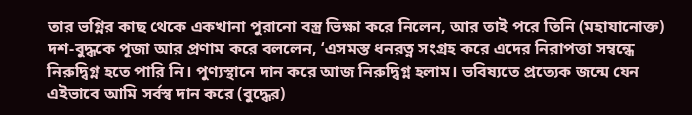তার ভগ্নির কাছ থেকে একখানা পুরানো বস্ত্র ভিক্ষা করে নিলেন, আর তাই পরে তিনি (মহাযানোক্ত) দশ-বুদ্ধকে পূজা আর প্রণাম করে বললেন, ‘এসমস্ত ধনরত্ন সংগ্রহ করে এদের নিরাপত্তা সম্বন্ধে নিরুদ্বিগ্ন হতে পারি নি। পুণ্যস্থানে দান করে আজ নিরুদ্বিগ্ন হলাম। ভবিষ্যতে প্রত্যেক জন্মে যেন এইভাবে আমি সর্বস্ব দান করে (বুদ্ধের)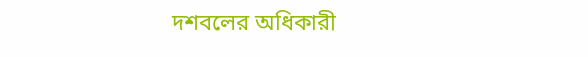দশবলের অধিকারী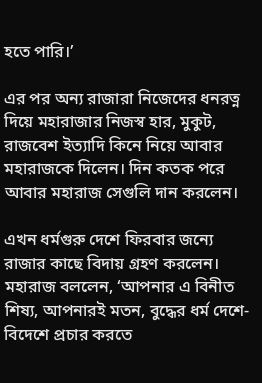হতে পারি।’

এর পর অন্য রাজারা নিজেদের ধনরত্ন দিয়ে মহারাজার নিজস্ব হার, মুকুট, রাজবেশ ইত্যাদি কিনে নিয়ে আবার মহারাজকে দিলেন। দিন কতক পরে আবার মহারাজ সেগুলি দান করলেন।

এখন ধর্মগুরু দেশে ফিরবার জন্যে রাজার কাছে বিদায় গ্রহণ করলেন। মহারাজ বললেন, ‘আপনার এ বিনীত শিষ্য, আপনারই মতন, বুদ্ধের ধর্ম দেশে-বিদেশে প্রচার করতে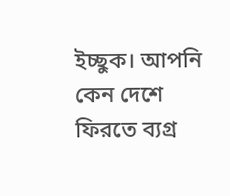ইচ্ছুক। আপনি কেন দেশে ফিরতে ব্যগ্র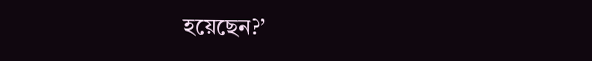হয়েছেন?’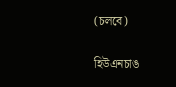(চলবে)

হিউএনচাঙ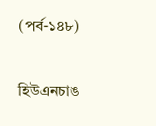(পর্ব-১৪৮)

হিউএনচাঙ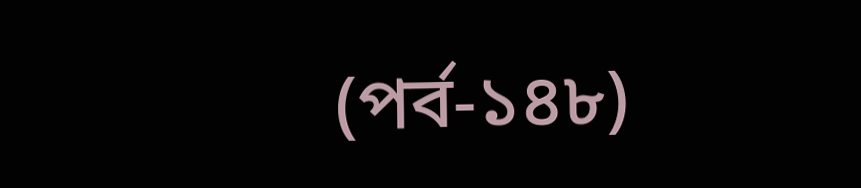(পর্ব-১৪৮)